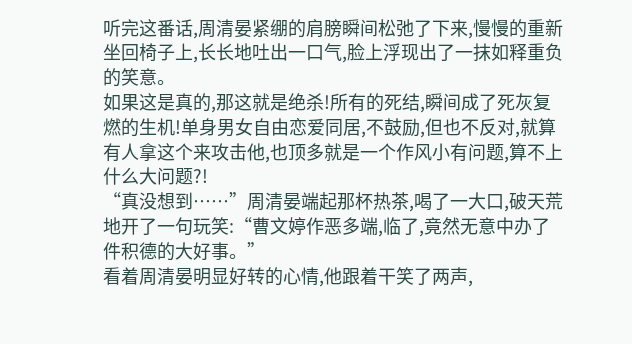听完这番话,周清晏紧绷的肩膀瞬间松弛了下来,慢慢的重新坐回椅子上,长长地吐出一口气,脸上浮现出了一抹如释重负的笑意。
如果这是真的,那这就是绝杀!所有的死结,瞬间成了死灰复燃的生机!单身男女自由恋爱同居,不鼓励,但也不反对,就算有人拿这个来攻击他,也顶多就是一个作风小有问题,算不上什么大问题?!
“真没想到……”周清晏端起那杯热茶,喝了一大口,破天荒地开了一句玩笑:“曹文婷作恶多端,临了,竟然无意中办了件积德的大好事。”
看着周清晏明显好转的心情,他跟着干笑了两声,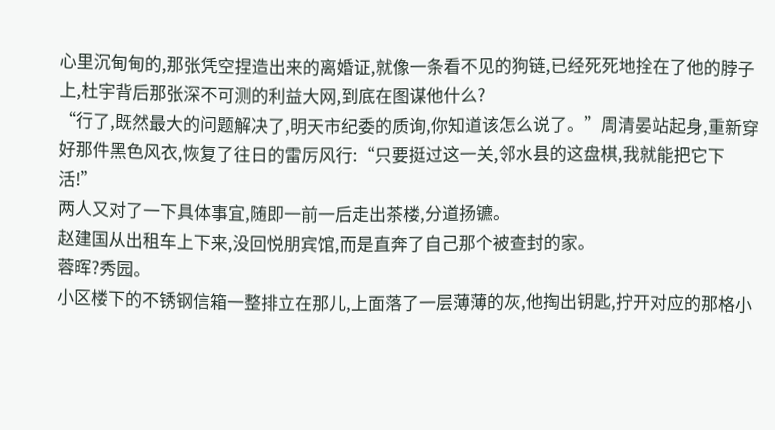心里沉甸甸的,那张凭空捏造出来的离婚证,就像一条看不见的狗链,已经死死地拴在了他的脖子上,杜宇背后那张深不可测的利益大网,到底在图谋他什么?
“行了,既然最大的问题解决了,明天市纪委的质询,你知道该怎么说了。”周清晏站起身,重新穿好那件黑色风衣,恢复了往日的雷厉风行:“只要挺过这一关,邻水县的这盘棋,我就能把它下活!”
两人又对了一下具体事宜,随即一前一后走出茶楼,分道扬镳。
赵建国从出租车上下来,没回悦朋宾馆,而是直奔了自己那个被查封的家。
蓉晖?秀园。
小区楼下的不锈钢信箱一整排立在那儿,上面落了一层薄薄的灰,他掏出钥匙,拧开对应的那格小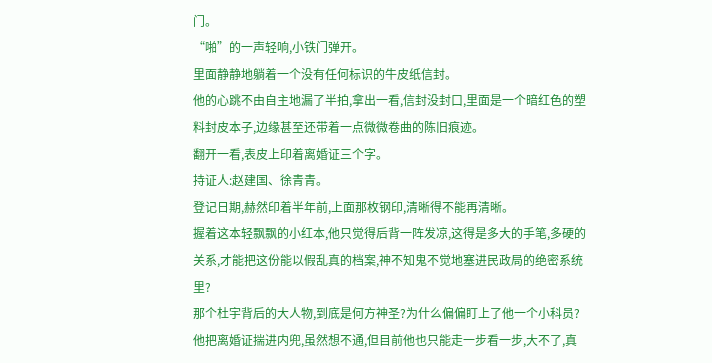门。
“啪”的一声轻响,小铁门弹开。
里面静静地躺着一个没有任何标识的牛皮纸信封。
他的心跳不由自主地漏了半拍,拿出一看,信封没封口,里面是一个暗红色的塑料封皮本子,边缘甚至还带着一点微微卷曲的陈旧痕迹。
翻开一看,表皮上印着离婚证三个字。
持证人:赵建国、徐青青。
登记日期,赫然印着半年前,上面那枚钢印,清晰得不能再清晰。
握着这本轻飘飘的小红本,他只觉得后背一阵发凉,这得是多大的手笔,多硬的关系,才能把这份能以假乱真的档案,神不知鬼不觉地塞进民政局的绝密系统里?
那个杜宇背后的大人物,到底是何方神圣?为什么偏偏盯上了他一个小科员?
他把离婚证揣进内兜,虽然想不通,但目前他也只能走一步看一步,大不了,真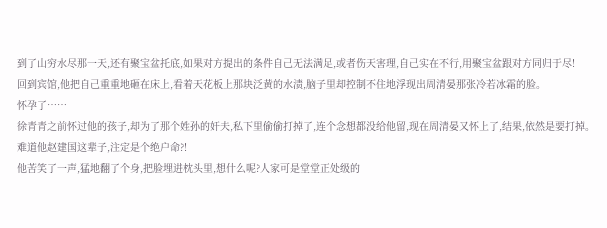到了山穷水尽那一天,还有聚宝盆托底,如果对方提出的条件自己无法满足,或者伤天害理,自己实在不行,用聚宝盆跟对方同归于尽!
回到宾馆,他把自己重重地砸在床上,看着天花板上那块泛黄的水渍,脑子里却控制不住地浮现出周清晏那张冷若冰霜的脸。
怀孕了……
徐青青之前怀过他的孩子,却为了那个姓孙的奸夫,私下里偷偷打掉了,连个念想都没给他留,现在周清晏又怀上了,结果,依然是要打掉。
难道他赵建国这辈子,注定是个绝户命?!
他苦笑了一声,猛地翻了个身,把脸埋进枕头里,想什么呢?人家可是堂堂正处级的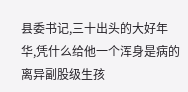县委书记,三十出头的大好年华,凭什么给他一个浑身是病的离异副股级生孩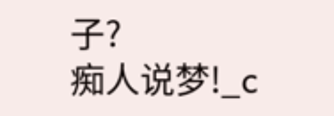子?
痴人说梦!_c